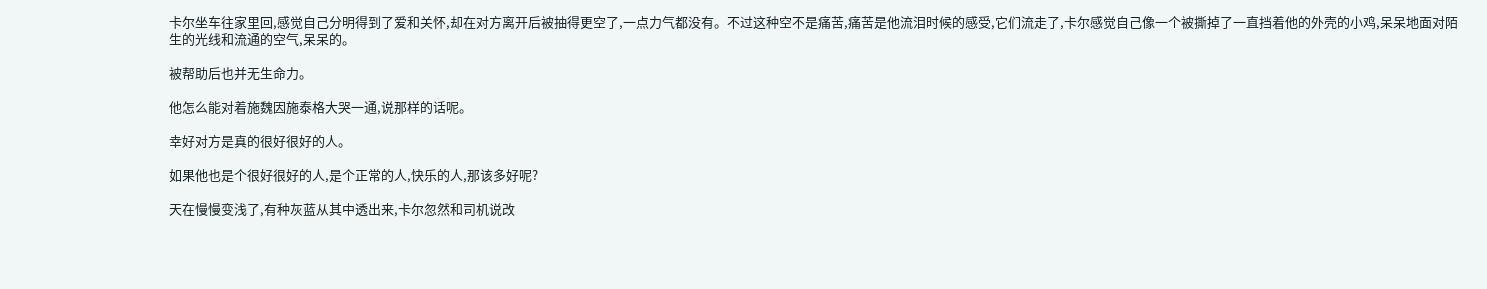卡尔坐车往家里回,感觉自己分明得到了爱和关怀,却在对方离开后被抽得更空了,一点力气都没有。不过这种空不是痛苦,痛苦是他流泪时候的感受,它们流走了,卡尔感觉自己像一个被撕掉了一直挡着他的外壳的小鸡,呆呆地面对陌生的光线和流通的空气,呆呆的。

被帮助后也并无生命力。

他怎么能对着施魏因施泰格大哭一通,说那样的话呢。

幸好对方是真的很好很好的人。

如果他也是个很好很好的人,是个正常的人,快乐的人,那该多好呢?

天在慢慢变浅了,有种灰蓝从其中透出来,卡尔忽然和司机说改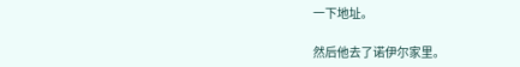一下地址。

然后他去了诺伊尔家里。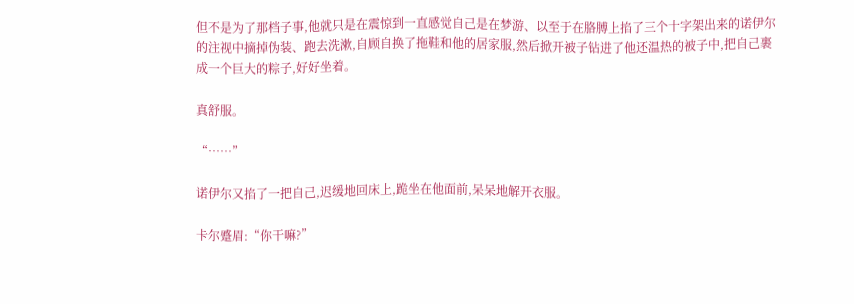但不是为了那档子事,他就只是在震惊到一直感觉自己是在梦游、以至于在胳膊上掐了三个十字架出来的诺伊尔的注视中摘掉伪装、跑去洗漱,自顾自换了拖鞋和他的居家服,然后掀开被子钻进了他还温热的被子中,把自己裹成一个巨大的粽子,好好坐着。

真舒服。

“……”

诺伊尔又掐了一把自己,迟缓地回床上,跪坐在他面前,呆呆地解开衣服。

卡尔蹙眉:“你干嘛?”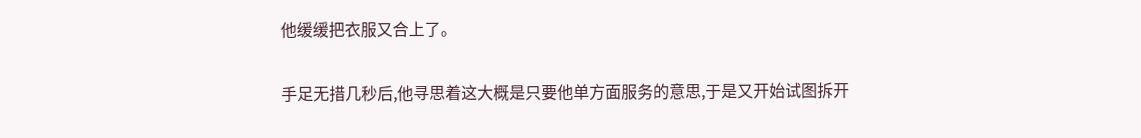他缓缓把衣服又合上了。

手足无措几秒后,他寻思着这大概是只要他单方面服务的意思,于是又开始试图拆开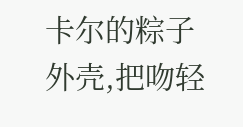卡尔的粽子外壳,把吻轻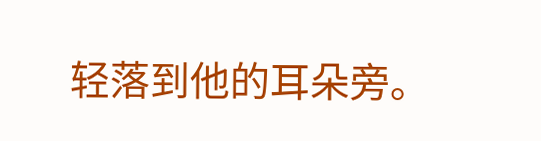轻落到他的耳朵旁。